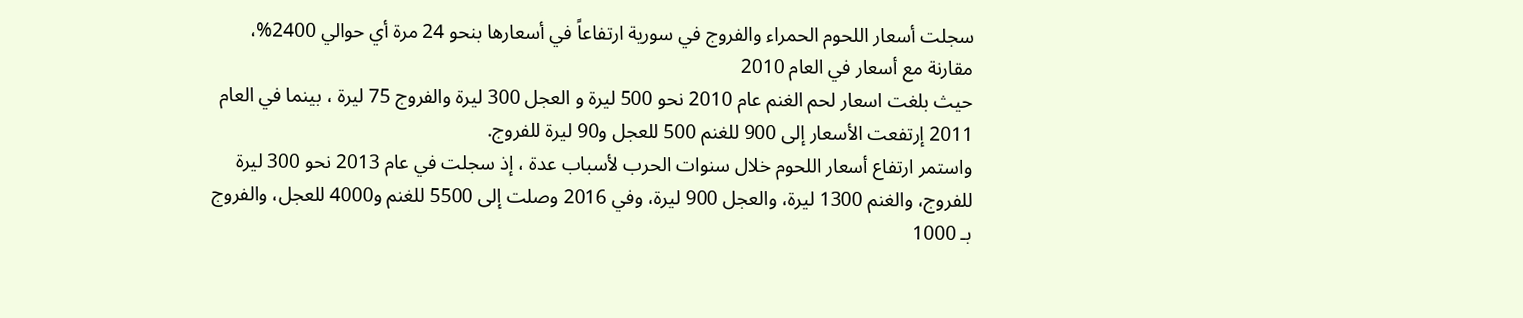سجلت أسعار اللحوم الحمراء والفروج في سورية ارتفاعاً في أسعارها بنحو 24 مرة أي حوالي 2400%، مقارنة مع أسعار في العام 2010
حيث بلغت اسعار لحم الغنم عام 2010 نحو 500 ليرة و العجل 300 ليرة والفروج 75 ليرة ، بينما في العام 2011 إرتفعت الأسعار إلى 900 للغنم 500 للعجل و90 ليرة للفروج.
واستمر ارتفاع أسعار اللحوم خلال سنوات الحرب لأسباب عدة ، إذ سجلت في عام 2013 نحو 300 ليرة للفروج، والغنم 1300 ليرة، والعجل 900 ليرة، وفي 2016 وصلت إلى 5500 للغنم و4000 للعجل، والفروج بـ 1000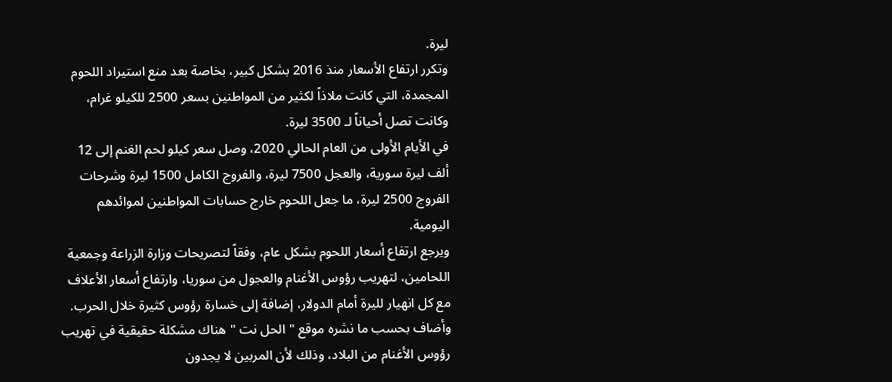ليرة.
وتكرر ارتفاع الأسعار منذ 2016 بشكل كبير، بخاصة بعد منع استيراد اللحوم المجمدة، التي كانت ملاذاً لكثير من المواطنين بسعر 2500 للكيلو غرام، وكانت تصل أحياناً لـ 3500 ليرة.
في الأيام الأولى من العام الحالي 2020، وصل سعر كيلو لحم الغنم إلى 12 ألف ليرة سورية، والعجل 7500 ليرة، والفروج الكامل 1500 ليرة وشرحات الفروج 2500 ليرة، ما جعل اللحوم خارج حسابات المواطنين لموائدهم اليومية.
ويرجع ارتفاع أسعار اللحوم بشكل عام، وفقاً لتصريحات وزارة الزراعة وجمعية اللحامين، لتهريب رؤوس الأغنام والعجول من سوريا، وارتفاع أسعار الأعلاف مع كل انهيار لليرة أمام الدولار، إضافة إلى خسارة رؤوس كثيرة خلال الحرب.
وأضاف بحسب ما نشره موقع " الحل نت " هناك مشكلة حقيقية في تهريب رؤوس الأغنام من البلاد، وذلك لأن المربين لا يجدون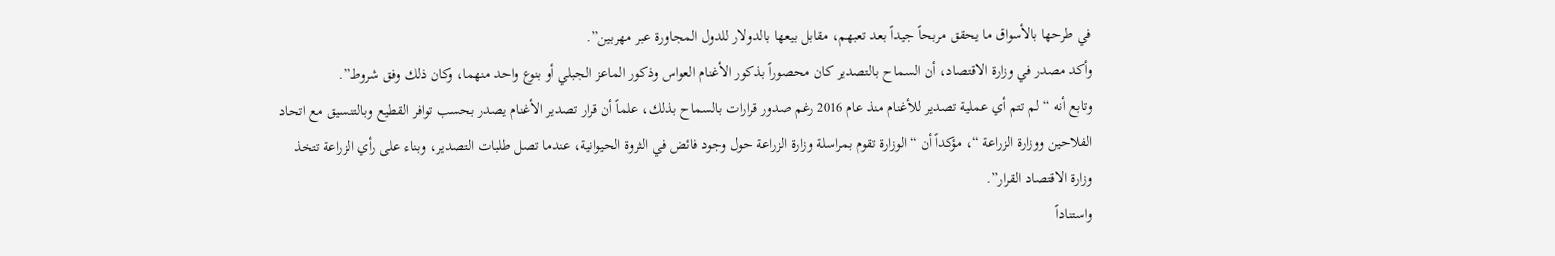في طرحها بالأسواق ما يحقق مربحاً جيداً بعد تعبهم، مقابل بيعها بالدولار للدول المجاورة عبر مهربين”.
وأكد مصدر في وزارة الاقتصاد، أن السماح بالتصدير كان محصوراً بذكور الأغنام العواس وذكور الماعز الجبلي أو بنوع واحد منهما، وكان ذلك وفق شروط”.
وتابع أنه “لم تتم أي عملية تصدير للأغنام منذ عام 2016 رغم صدور قرارات بالسماح بذلك، علماً أن قرار تصدير الأغنام يصدر بحسب توافر القطيع وبالتنسيق مع اتحاد الفلاحين ووزارة الزراعة “، مؤكداً أن “الوزارة تقوم بمراسلة وزارة الزراعة حول وجود فائض في الثروة الحيوانية، عندما تصل طلبات التصدير، وبناء على رأي الزراعة تتخذ وزارة الاقتصاد القرار”.
واستناداً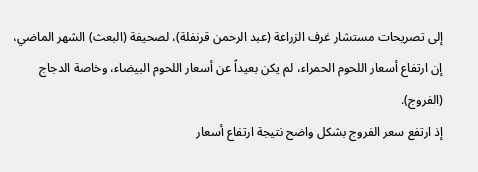إلى تصريحات مستشار غرف الزراعة (عبد الرحمن قرنفلة)، لصحيفة (البعث) الشهر الماضي، إن ارتفاع أسعار اللحوم الحمراء، لم يكن بعيداً عن أسعار اللحوم البيضاء، وخاصة الدجاج (الفروج).
إذ ارتفع سعر الفروج بشكل واضح نتيجة ارتفاع أسعار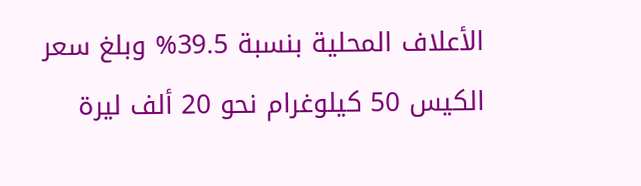الأعلاف المحلية بنسبة 39.5% وبلغ سعر الكيس 50 كيلوغرام نحو 20 ألف ليرة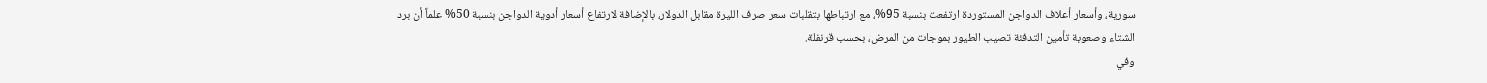سورية، وأسعار أعلاف الدواجن المستوردة ارتفعت بنسبة 95%، مع ارتباطها بتقلبات سعر صرف الليرة مقابل الدولار، بالإضافة لارتفاع أسعار أدوية الدواجن بنسبة 50% علماً أن برد الشتاء وصعوبة تأمين التدفئة تصيب الطيور بموجات من المرض، بحسب قرنفلة.
وفي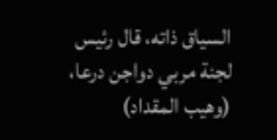السياق ذاته، قال رئيس لجنة مربي دواجن درعا، (وهيب المقداد)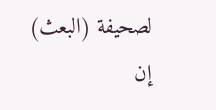لصحيفة (البعث) إن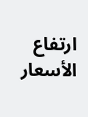ارتفاع الأسعار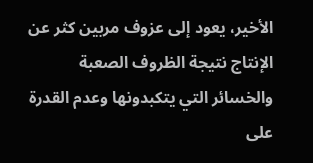الأخير، يعود إلى عزوف مربين كثر عن الإنتاج نتيجة الظروف الصعبة والخسائر التي يتكبدونها وعدم القدرة على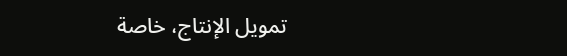تمويل الإنتاج، خاصة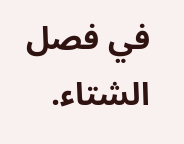في فصل الشتاء.